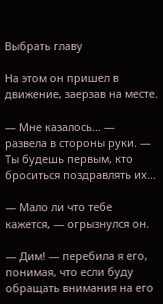Выбрать главу

На этом он пришел в движение, заерзав на месте.

— Мне казалось… — развела в стороны руки. — Ты будешь первым, кто броситься поздравлять их…

— Мало ли что тебе кажется, — огрызнулся он.

— Дим! — перебила я его, понимая, что если буду обращать внимания на его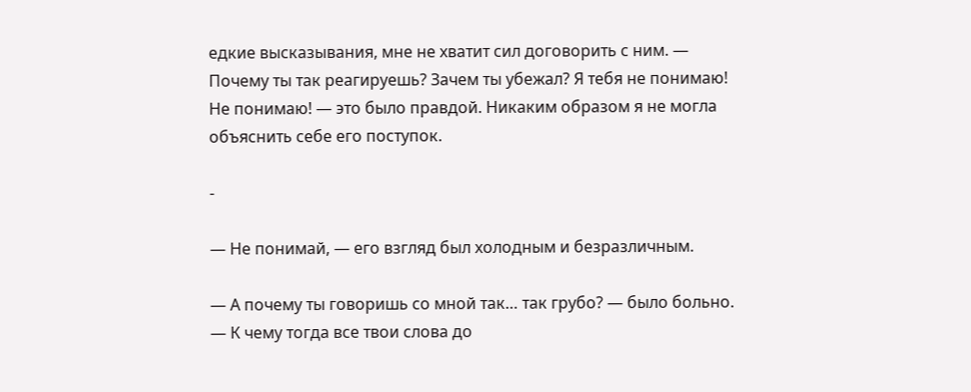едкие высказывания, мне не хватит сил договорить с ним. — Почему ты так реагируешь? Зачем ты убежал? Я тебя не понимаю! Не понимаю! — это было правдой. Никаким образом я не могла объяснить себе его поступок.

-

— Не понимай, — его взгляд был холодным и безразличным.

— А почему ты говоришь со мной так… так грубо? — было больно. — К чему тогда все твои слова до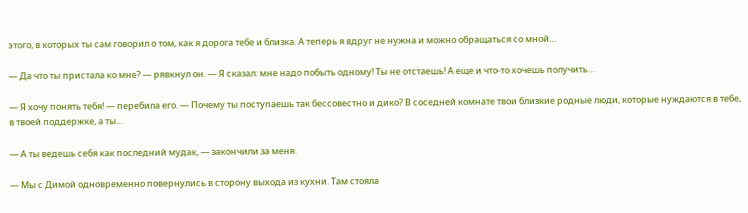этого, в которых ты сам говорил о том, как я дорога тебе и близка. А теперь я вдруг не нужна и можно обращаться со мной…

— Да что ты пристала ко мне? — рявкнул он. — Я сказал: мне надо побыть одному! Ты не отстаешь! А еще и что-то хочешь получить…

— Я хочу понять тебя! — перебила его. — Почему ты поступаешь так бессовестно и дико? В соседней комнате твои близкие родные люди, которые нуждаются в тебе, в твоей поддержке, а ты…

— А ты ведешь себя как последний мудак, — закончили за меня.

— Мы с Димой одновременно повернулись в сторону выхода из кухни. Там стояла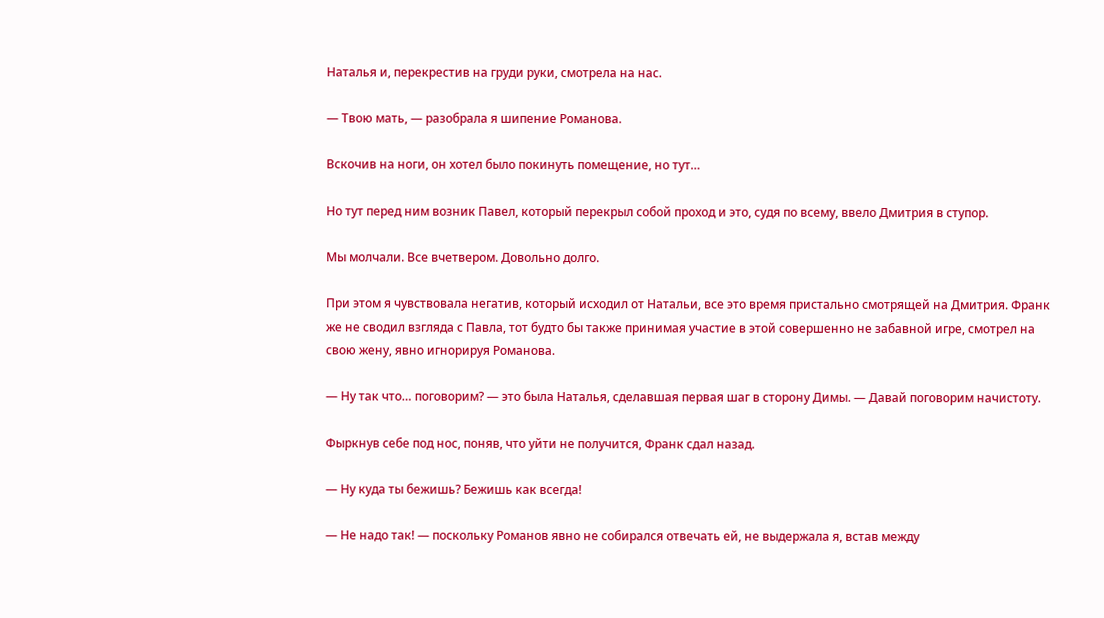Наталья и, перекрестив на груди руки, смотрела на нас.

— Твою мать, — разобрала я шипение Романова.

Вскочив на ноги, он хотел было покинуть помещение, но тут…

Но тут перед ним возник Павел, который перекрыл собой проход и это, судя по всему, ввело Дмитрия в ступор.

Мы молчали. Все вчетвером. Довольно долго.

При этом я чувствовала негатив, который исходил от Натальи, все это время пристально смотрящей на Дмитрия. Франк же не сводил взгляда с Павла, тот будто бы также принимая участие в этой совершенно не забавной игре, смотрел на свою жену, явно игнорируя Романова.

— Ну так что… поговорим? — это была Наталья, сделавшая первая шаг в сторону Димы. — Давай поговорим начистоту.

Фыркнув себе под нос, поняв, что уйти не получится, Франк сдал назад.

— Ну куда ты бежишь? Бежишь как всегда!

— Не надо так! — поскольку Романов явно не собирался отвечать ей, не выдержала я, встав между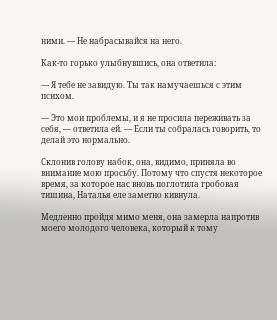ними. — Не набрасывайся на него.

Как-то горько улыбнувшись, она ответила:

— Я тебе не завидую. Ты так намучаешься с этим психом.

— Это мои проблемы, и я не просила переживать за себя, — ответила ей. — Если ты собралась говорить, то делай это нормально.

Склонив голову набок, она, видимо, приняла во внимание мою просьбу. Потому что спустя некоторое время, за которое нас вновь поглотила гробовая тишина, Наталья еле заметно кивнула.

Медленно пройдя мимо меня, она замерла напротив моего молодого человека, который к тому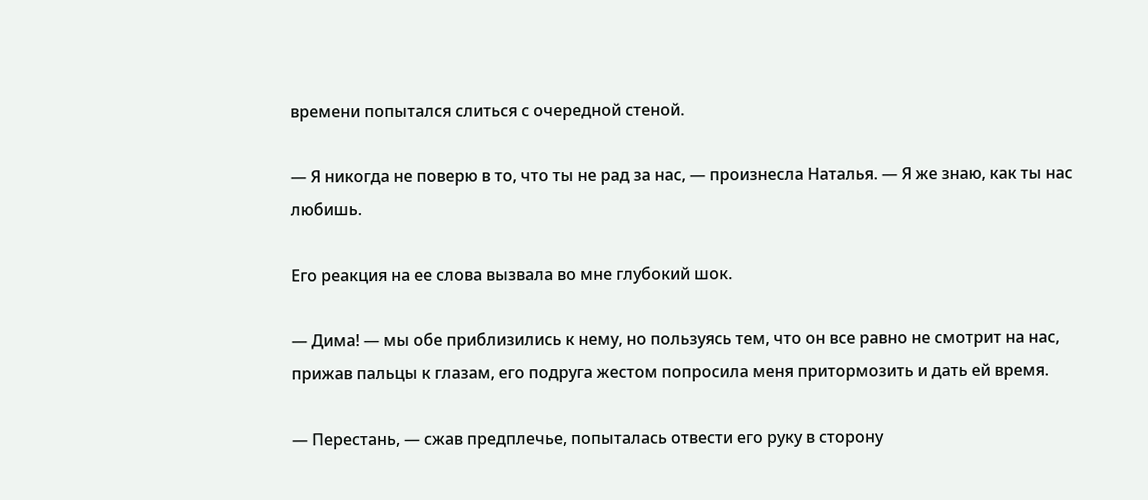времени попытался слиться с очередной стеной.

— Я никогда не поверю в то, что ты не рад за нас, — произнесла Наталья. — Я же знаю, как ты нас любишь.

Его реакция на ее слова вызвала во мне глубокий шок.

— Дима! — мы обе приблизились к нему, но пользуясь тем, что он все равно не смотрит на нас, прижав пальцы к глазам, его подруга жестом попросила меня притормозить и дать ей время.

— Перестань, — сжав предплечье, попыталась отвести его руку в сторону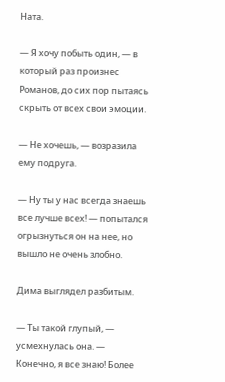Ната.

— Я хочу побыть один, — в который раз произнес Романов, до сих пор пытаясь скрыть от всех свои эмоции.

— Не хочешь, — возразила ему подруга.

— Ну ты у нас всегда знаешь все лучше всех! — попытался огрызнуться он на нее, но вышло не очень злобно.

Дима выглядел разбитым.

— Ты такой глупый, — усмехнулась она. — Конечно, я все знаю! Более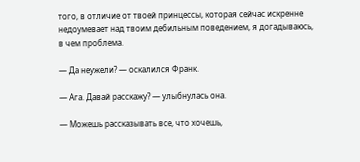того, в отличие от твоей принцессы, которая сейчас искренне недоумевает над твоим дебильным поведением, я догадываюсь, в чем проблема.

— Да неужели? — оскалился Франк.

— Ага. Давай расскажу? — улыбнулась она.

— Можешь рассказывать все, что хочешь,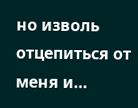но изволь отцепиться от меня и…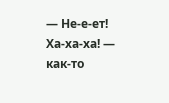— Не-е-ет! Ха-ха-ха! — как-то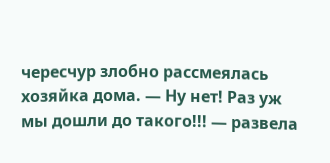чересчур злобно рассмеялась хозяйка дома. — Ну нет! Раз уж мы дошли до такого!!! — развела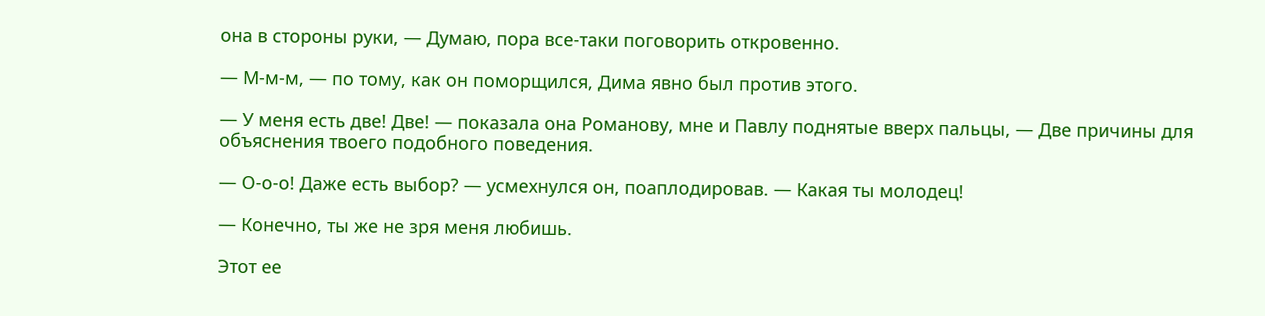она в стороны руки, — Думаю, пора все-таки поговорить откровенно.

— М-м-м, — по тому, как он поморщился, Дима явно был против этого.

— У меня есть две! Две! — показала она Романову, мне и Павлу поднятые вверх пальцы, — Две причины для объяснения твоего подобного поведения.

— О-о-о! Даже есть выбор? — усмехнулся он, поаплодировав. — Какая ты молодец!

— Конечно, ты же не зря меня любишь.

Этот ее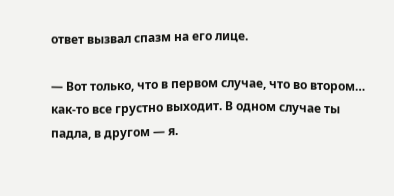ответ вызвал спазм на его лице.

— Вот только, что в первом случае, что во втором… как-то все грустно выходит. В одном случае ты падла, в другом — я.